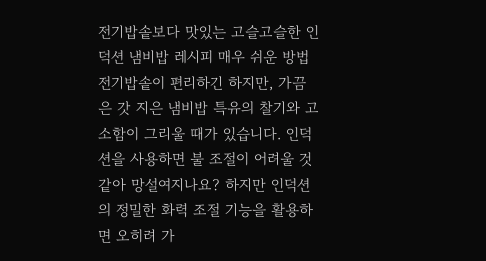전기밥솥보다 맛있는 고슬고슬한 인덕션 냄비밥 레시피 매우 쉬운 방법
전기밥솥이 편리하긴 하지만, 가끔은 갓 지은 냄비밥 특유의 찰기와 고소함이 그리울 때가 있습니다. 인덕션을 사용하면 불 조절이 어려울 것 같아 망설여지나요? 하지만 인덕션의 정밀한 화력 조절 기능을 활용하면 오히려 가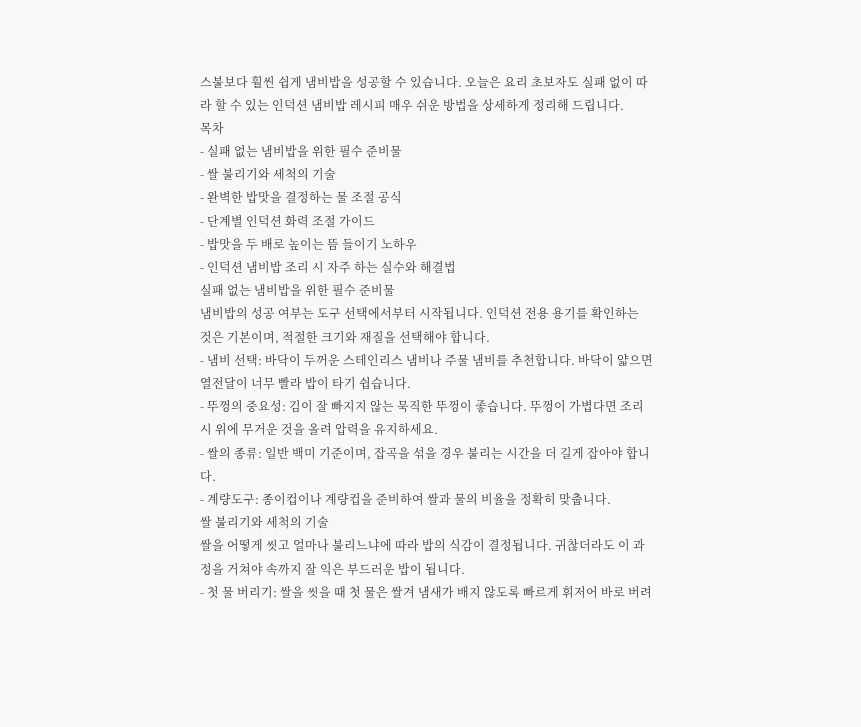스불보다 훨씬 쉽게 냄비밥을 성공할 수 있습니다. 오늘은 요리 초보자도 실패 없이 따라 할 수 있는 인덕션 냄비밥 레시피 매우 쉬운 방법을 상세하게 정리해 드립니다.
목차
- 실패 없는 냄비밥을 위한 필수 준비물
- 쌀 불리기와 세척의 기술
- 완벽한 밥맛을 결정하는 물 조절 공식
- 단계별 인덕션 화력 조절 가이드
- 밥맛을 두 배로 높이는 뜸 들이기 노하우
- 인덕션 냄비밥 조리 시 자주 하는 실수와 해결법
실패 없는 냄비밥을 위한 필수 준비물
냄비밥의 성공 여부는 도구 선택에서부터 시작됩니다. 인덕션 전용 용기를 확인하는 것은 기본이며, 적절한 크기와 재질을 선택해야 합니다.
- 냄비 선택: 바닥이 두꺼운 스테인리스 냄비나 주물 냄비를 추천합니다. 바닥이 얇으면 열전달이 너무 빨라 밥이 타기 쉽습니다.
- 뚜껑의 중요성: 김이 잘 빠지지 않는 묵직한 뚜껑이 좋습니다. 뚜껑이 가볍다면 조리 시 위에 무거운 것을 올려 압력을 유지하세요.
- 쌀의 종류: 일반 백미 기준이며, 잡곡을 섞을 경우 불리는 시간을 더 길게 잡아야 합니다.
- 계량도구: 종이컵이나 계량컵을 준비하여 쌀과 물의 비율을 정확히 맞춥니다.
쌀 불리기와 세척의 기술
쌀을 어떻게 씻고 얼마나 불리느냐에 따라 밥의 식감이 결정됩니다. 귀찮더라도 이 과정을 거쳐야 속까지 잘 익은 부드러운 밥이 됩니다.
- 첫 물 버리기: 쌀을 씻을 때 첫 물은 쌀겨 냄새가 배지 않도록 빠르게 휘저어 바로 버려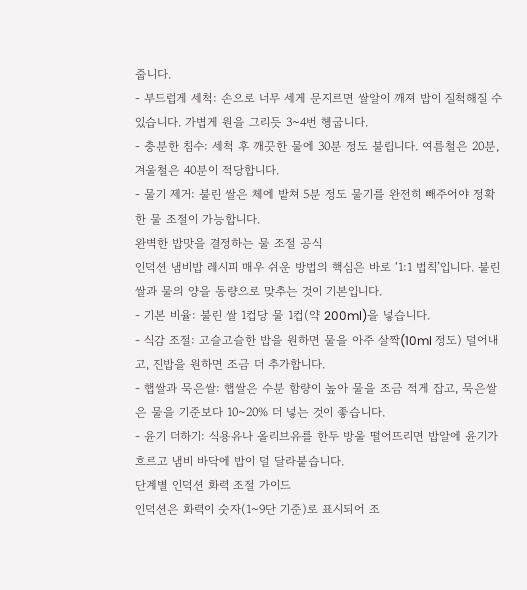줍니다.
- 부드럽게 세척: 손으로 너무 세게 문지르면 쌀알이 깨져 밥이 질척해질 수 있습니다. 가볍게 원을 그리듯 3~4번 헹굽니다.
- 충분한 침수: 세척 후 깨끗한 물에 30분 정도 불립니다. 여름철은 20분, 겨울철은 40분이 적당합니다.
- 물기 제거: 불린 쌀은 체에 밭쳐 5분 정도 물기를 완전히 빼주어야 정확한 물 조절이 가능합니다.
완벽한 밥맛을 결정하는 물 조절 공식
인덕션 냄비밥 레시피 매우 쉬운 방법의 핵심은 바로 ‘1:1 법칙’입니다. 불린 쌀과 물의 양을 동량으로 맞추는 것이 기본입니다.
- 기본 비율: 불린 쌀 1컵당 물 1컵(약 200ml)을 넣습니다.
- 식감 조절: 고슬고슬한 밥을 원하면 물을 아주 살짝(10ml 정도) 덜어내고, 진밥을 원하면 조금 더 추가합니다.
- 햅쌀과 묵은쌀: 햅쌀은 수분 함량이 높아 물을 조금 적게 잡고, 묵은쌀은 물을 기준보다 10~20% 더 넣는 것이 좋습니다.
- 윤기 더하기: 식용유나 올리브유를 한두 방울 떨어뜨리면 밥알에 윤기가 흐르고 냄비 바닥에 밥이 덜 달라붙습니다.
단계별 인덕션 화력 조절 가이드
인덕션은 화력이 숫자(1~9단 기준)로 표시되어 조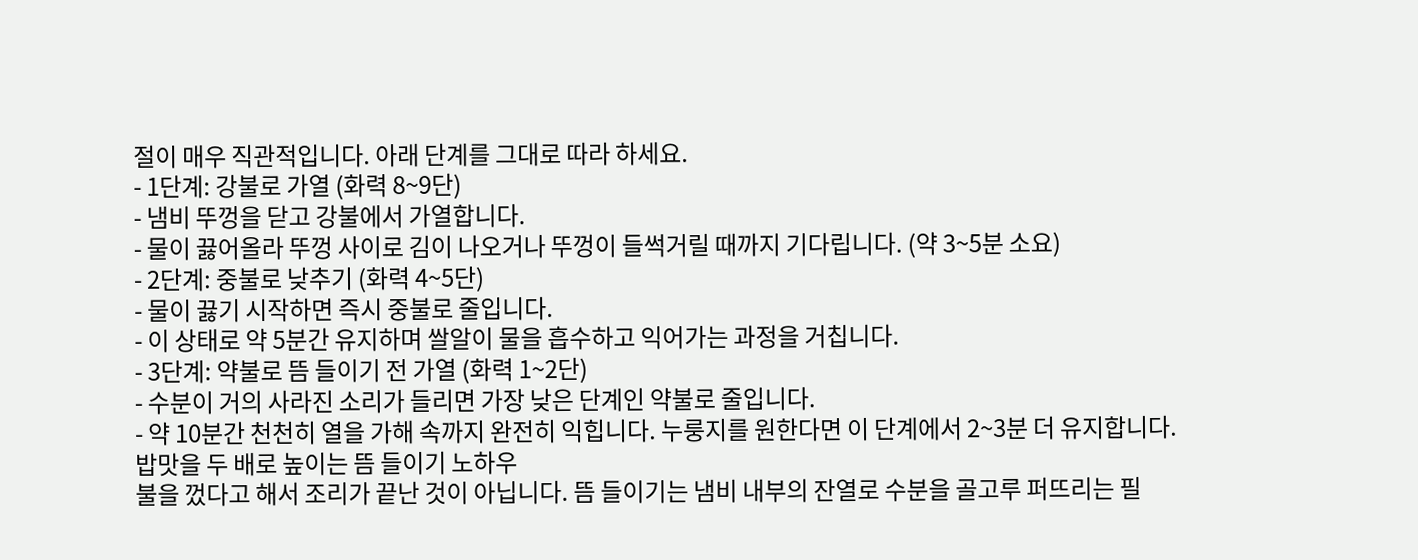절이 매우 직관적입니다. 아래 단계를 그대로 따라 하세요.
- 1단계: 강불로 가열 (화력 8~9단)
- 냄비 뚜껑을 닫고 강불에서 가열합니다.
- 물이 끓어올라 뚜껑 사이로 김이 나오거나 뚜껑이 들썩거릴 때까지 기다립니다. (약 3~5분 소요)
- 2단계: 중불로 낮추기 (화력 4~5단)
- 물이 끓기 시작하면 즉시 중불로 줄입니다.
- 이 상태로 약 5분간 유지하며 쌀알이 물을 흡수하고 익어가는 과정을 거칩니다.
- 3단계: 약불로 뜸 들이기 전 가열 (화력 1~2단)
- 수분이 거의 사라진 소리가 들리면 가장 낮은 단계인 약불로 줄입니다.
- 약 10분간 천천히 열을 가해 속까지 완전히 익힙니다. 누룽지를 원한다면 이 단계에서 2~3분 더 유지합니다.
밥맛을 두 배로 높이는 뜸 들이기 노하우
불을 껐다고 해서 조리가 끝난 것이 아닙니다. 뜸 들이기는 냄비 내부의 잔열로 수분을 골고루 퍼뜨리는 필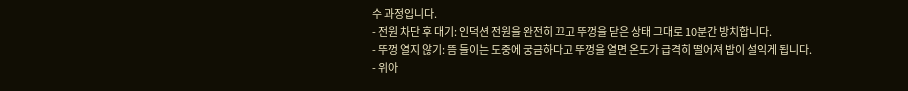수 과정입니다.
- 전원 차단 후 대기: 인덕션 전원을 완전히 끄고 뚜껑을 닫은 상태 그대로 10분간 방치합니다.
- 뚜껑 열지 않기: 뜸 들이는 도중에 궁금하다고 뚜껑을 열면 온도가 급격히 떨어져 밥이 설익게 됩니다.
- 위아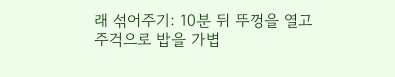래 섞어주기: 10분 뒤 뚜껑을 열고 주걱으로 밥을 가볍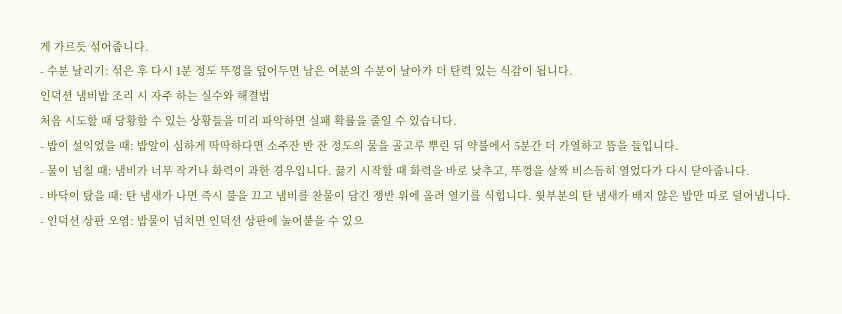게 가르듯 섞어줍니다.
- 수분 날리기: 섞은 후 다시 1분 정도 뚜껑을 덮어두면 남은 여분의 수분이 날아가 더 탄력 있는 식감이 됩니다.
인덕션 냄비밥 조리 시 자주 하는 실수와 해결법
처음 시도할 때 당황할 수 있는 상황들을 미리 파악하면 실패 확률을 줄일 수 있습니다.
- 밥이 설익었을 때: 밥알이 심하게 딱딱하다면 소주잔 반 잔 정도의 물을 골고루 뿌린 뒤 약불에서 5분간 더 가열하고 뜸을 들입니다.
- 물이 넘칠 때: 냄비가 너무 작거나 화력이 과한 경우입니다. 끓기 시작할 때 화력을 바로 낮추고, 뚜껑을 살짝 비스듬히 열었다가 다시 닫아줍니다.
- 바닥이 탔을 때: 탄 냄새가 나면 즉시 불을 끄고 냄비를 찬물이 담긴 쟁반 위에 올려 열기를 식힙니다. 윗부분의 탄 냄새가 배지 않은 밥만 따로 덜어냅니다.
- 인덕션 상판 오염: 밥물이 넘치면 인덕션 상판에 눌어붙을 수 있으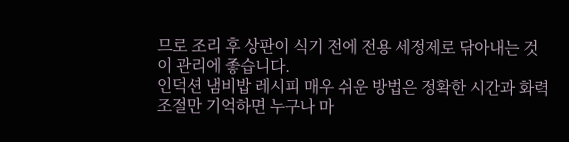므로 조리 후 상판이 식기 전에 전용 세정제로 닦아내는 것이 관리에 좋습니다.
인덕션 냄비밥 레시피 매우 쉬운 방법은 정확한 시간과 화력 조절만 기억하면 누구나 마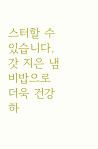스터할 수 있습니다. 갓 지은 냄비밥으로 더욱 건강하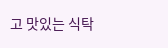고 맛있는 식탁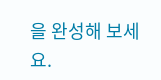을 완성해 보세요.